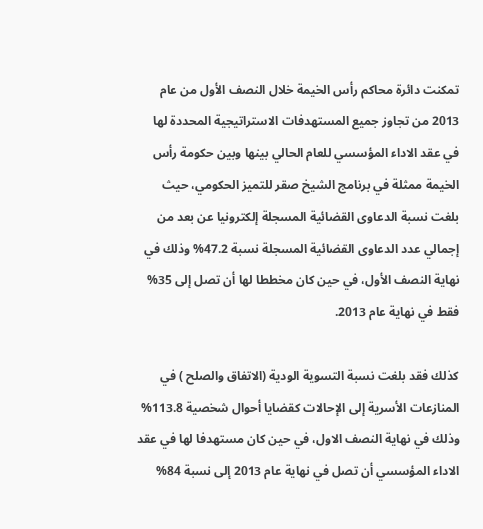تمكنت دائرة محاكم رأس الخيمة خلال النصف الأول من عام 2013 من تجاوز جميع المستهدفات الاستراتيجية المحددة لها في عقد الاداء المؤسسي للعام الحالي بينها وبين حكومة رأس الخيمة ممثلة في برنامج الشيخ صقر للتميز الحكومي، حيث بلغت نسبة الدعاوى القضائية المسجلة إلكترونيا عن بعد من إجمالي عدد الدعاوى القضائية المسجلة نسبة 47.2% وذلك في نهاية النصف الأول، في حين كان مخططا لها أن تصل إلى 35% فقط في نهاية عام 2013.

كذلك فقد بلغت نسبة التسوية الودية (الاتفاق والصلح ) في المنازعات الأسرية إلى الإحالات كقضايا أحوال شخصية 113.8% وذلك في نهاية النصف الاول، في حين كان مستهدفا لها في عقد الاداء المؤسسي أن تصل في نهاية عام 2013 إلى نسبة 84%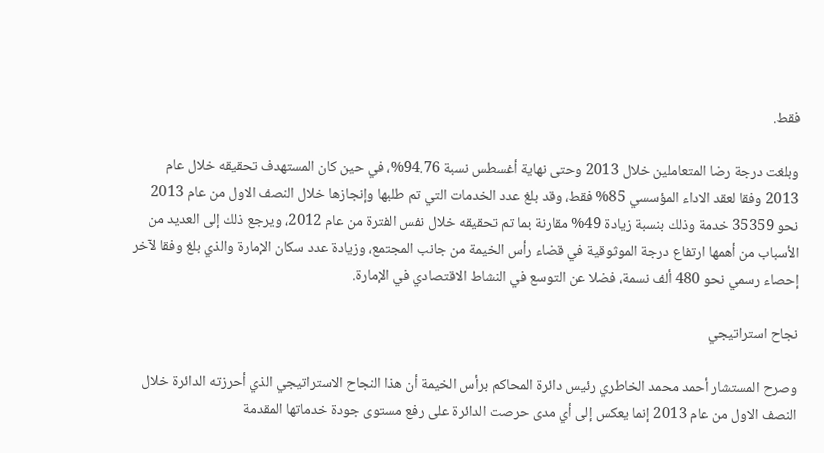فقط.

وبلغت درجة رضا المتعاملين خلال 2013 وحتى نهاية أغسطس نسبة 94.76%، في حين كان المستهدف تحقيقه خلال عام 2013 وفقا لعقد الاداء المؤسسي 85% فقط، وقد بلغ عدد الخدمات التي تم طلبها وإنجازها خلال النصف الاول من عام 2013 نحو 35359 خدمة وذلك بنسبة زيادة 49% مقارنة بما تم تحقيقه خلال نفس الفترة من عام 2012، ويرجع ذلك إلى العديد من الأسباب من أهمها ارتفاع درجة الموثوقية في قضاء رأس الخيمة من جانب المجتمع، وزيادة عدد سكان الإمارة والذي بلغ وفقا لآخر إحصاء رسمي نحو 480 ألف نسمة، فضلا عن التوسع في النشاط الاقتصادي في الإمارة.

نجاح استراتيجي

وصرح المستشار أحمد محمد الخاطري رئيس دائرة المحاكم برأس الخيمة أن هذا النجاح الاستراتيجي الذي أحرزته الدائرة خلال النصف الاول من عام 2013 إنما يعكس إلى أي مدى حرصت الدائرة على رفع مستوى جودة خدماتها المقدمة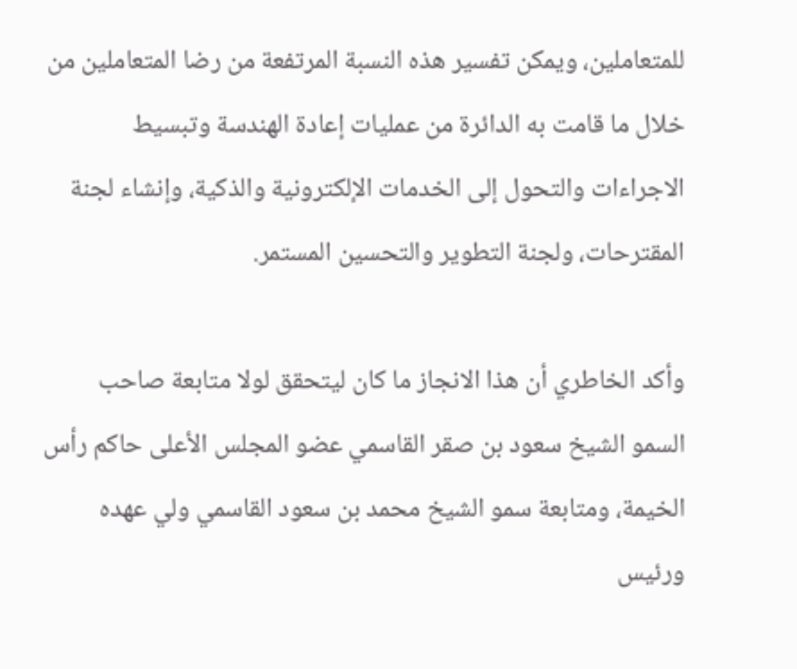للمتعاملين، ويمكن تفسير هذه النسبة المرتفعة من رضا المتعاملين من خلال ما قامت به الدائرة من عمليات إعادة الهندسة وتبسيط الاجراءات والتحول إلى الخدمات الإلكترونية والذكية، وإنشاء لجنة المقترحات، ولجنة التطوير والتحسين المستمر.

وأكد الخاطري أن هذا الانجاز ما كان ليتحقق لولا متابعة صاحب السمو الشيخ سعود بن صقر القاسمي عضو المجلس الأعلى حاكم رأس الخيمة، ومتابعة سمو الشيخ محمد بن سعود القاسمي ولي عهده ورئيس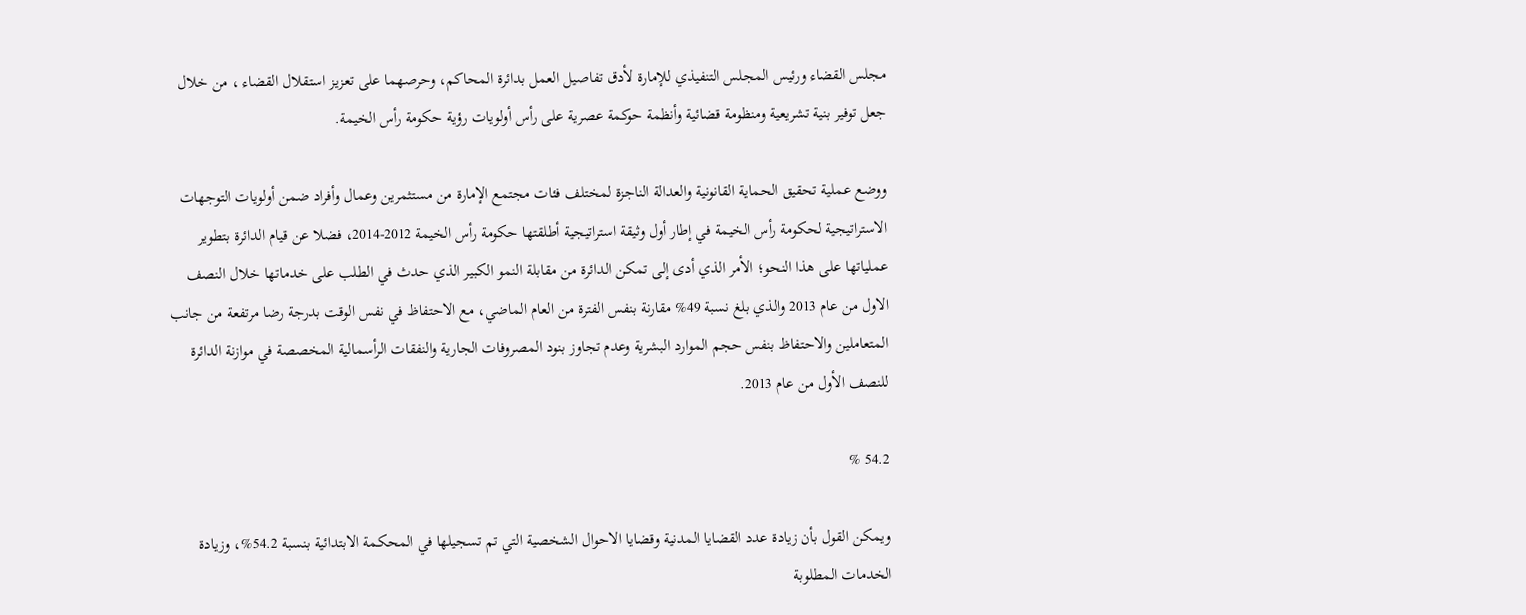مجلس القضاء ورئيس المجلس التنفيذي للإمارة لأدق تفاصيل العمل بدائرة المحاكم، وحرصهما على تعزيز استقلال القضاء ، من خلال جعل توفير بنية تشريعية ومنظومة قضائية وأنظمة حوكمة عصرية على رأس أولويات رؤية حكومة رأس الخيمة.

ووضع عملية تحقيق الحماية القانونية والعدالة الناجزة لمختلف فئات مجتمع الإمارة من مستثمرين وعمال وأفراد ضمن أولويات التوجهات الاستراتيجية لحكومة رأس الخيمة في إطار أول وثيقة استراتيجية أطلقتها حكومة رأس الخيمة 2012-2014، فضلا عن قيام الدائرة بتطوير عملياتها على هذا النحو؛ الأمر الذي أدى إلى تمكن الدائرة من مقابلة النمو الكبير الذي حدث في الطلب على خدماتها خلال النصف الاول من عام 2013 والذي بلغ نسبة 49% مقارنة بنفس الفترة من العام الماضي، مع الاحتفاظ في نفس الوقت بدرجة رضا مرتفعة من جانب المتعاملين والاحتفاظ بنفس حجم الموارد البشرية وعدم تجاوز بنود المصروفات الجارية والنفقات الرأسمالية المخصصة في موازنة الدائرة للنصف الأول من عام 2013.

54.2 %

ويمكن القول بأن زيادة عدد القضايا المدنية وقضايا الاحوال الشخصية التي تم تسجيلها في المحكمة الابتدائية بنسبة 54.2%، وزيادة الخدمات المطلوبة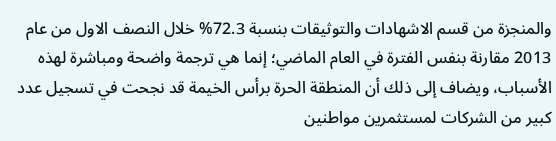والمنجزة من قسم الاشهادات والتوثيقات بنسبة 72.3% خلال النصف الاول من عام 2013 مقارنة بنفس الفترة في العام الماضي؛ إنما هي ترجمة واضحة ومباشرة لهذه الأسباب، ويضاف إلى ذلك أن المنطقة الحرة برأس الخيمة قد نجحت في تسجيل عدد كبير من الشركات لمستثمرين مواطنين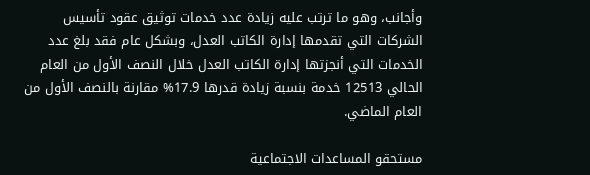وأجانب، وهو ما ترتب عليه زيادة عدد خدمات توثيق عقود تأسيس الشركات التي تقدمها إدارة الكاتب العدل، وبشكل عام فقد بلغ عدد الخدمات التي أنجزتها إدارة الكاتب العدل خلال النصف الأول من العام الحالي 12513 خدمة بنسبة زيادة قدرها 17.9% مقارنة بالنصف الأول من العام الماضي.

مستحقو المساعدات الاجتماعية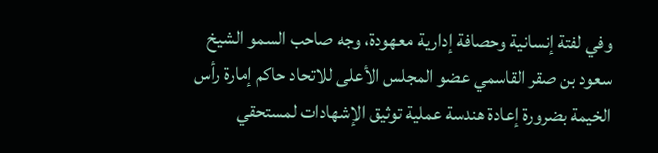وفي لفتة إنسانية وحصافة إدارية معهودة، وجه صاحب السمو الشيخ سعود بن صقر القاسمي عضو المجلس الأعلى للاتحاد حاكم إمارة رأس الخيمة بضرورة إعادة هندسة عملية توثيق الإشهادات لمستحقي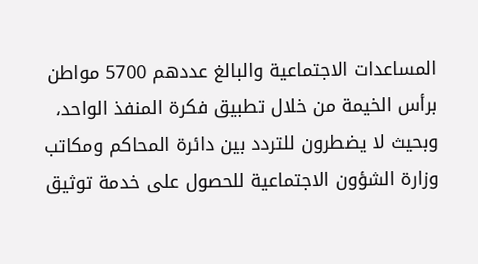المساعدات الاجتماعية والبالغ عددهم 5700 مواطن برأس الخيمة من خلال تطبيق فكرة المنفذ الواحد، وبحيث لا يضطرون للتردد بين دائرة المحاكم ومكاتب وزارة الشؤون الاجتماعية للحصول على خدمة توثيق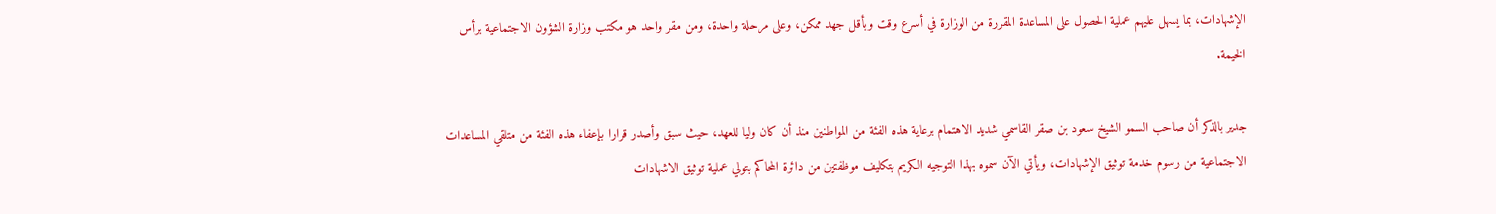الإشهادات، بما يسهل عليهم عملية الحصول على المساعدة المقررة من الوزارة في أسرع وقت وبأقل جهد ممكن، وعلى مرحلة واحدة، ومن مقر واحد هو مكتب وزارة الشؤون الاجتماعية برأس الخيمة.

جدير بالذكر أن صاحب السمو الشيخ سعود بن صقر القاسمي شديد الاهتمام برعاية هذه الفئة من المواطنين منذ أن كان وليا للعهد، حيث سبق وأصدر قرارا بإعفاء هذه الفئة من متلقي المساعدات الاجتماعية من رسوم خدمة توثيق الإشهادات، ويأتي الآن سموه بهذا التوجيه الكريم بتكليف موظفتين من دائرة المحاكم بتولي عملية توثيق الاشهادات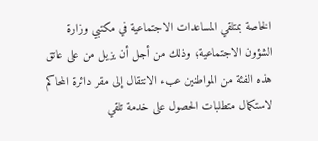الخاصة بمتلقي المساعدات الاجتماعية في مكتبي وزارة الشؤون الاجتماعية؛ وذلك من أجل أن يزيل من على عاتق هذه الفئة من المواطنين عبء الانتقال إلى مقر دائرة المحاكم لاستكمال متطلبات الحصول على خدمة تلقي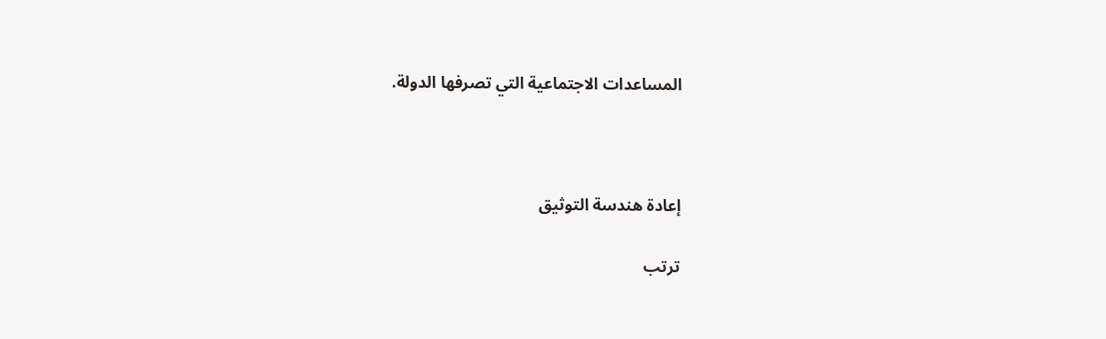المساعدات الاجتماعية التي تصرفها الدولة.



إعادة هندسة التوثيق

ترتب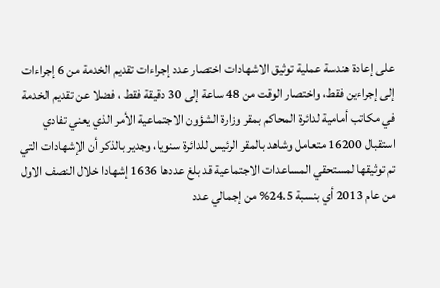على إعادة هندسة عملية توثيق الاشهادات اختصار عدد إجراءات تقديم الخدمة من 6 إجراءات إلى إجراءين فقط، واختصار الوقت من 48 ساعة إلى 30 دقيقة فقط ، فضلا عن تقديم الخدمة في مكاتب أمامية لدائرة المحاكم بمقر وزارة الشؤون الاجتماعية الأمر الذي يعني تفادي استقبال 16200 متعامل وشاهد بالمقر الرئيس للدائرة سنويا، وجدير بالذكر أن الإشهادات التي تم توثيقها لمستحقي المساعدات الاجتماعية قد بلغ عددها 1636 إشهادا خلال النصف الاول من عام 2013 أي بنسبة 24.5% من إجمالي عدد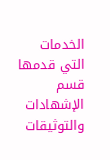الخدمات التي قدمها قسم الإشهادات والتوثيقات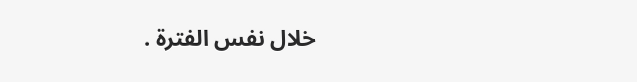خلال نفس الفترة .